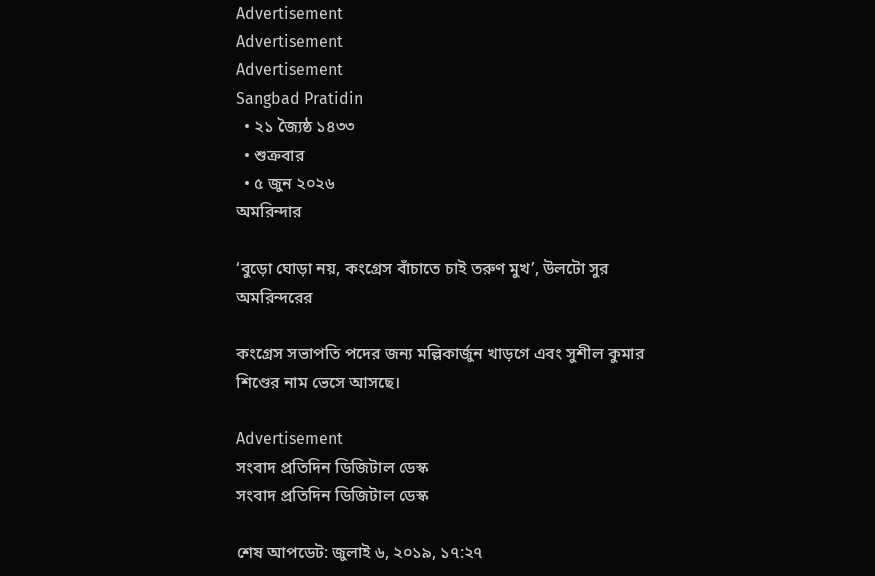Advertisement
Advertisement
Advertisement
Sangbad Pratidin
  • ২১ জ্যৈষ্ঠ ১৪৩৩
  • শুক্রবার
  • ৫ জুন ২০২৬
অমরিন্দার

‘বুড়ো ঘোড়া নয়, কংগ্রেস বাঁচাতে চাই তরুণ মুখ’, উলটো সুর অমরিন্দরের

কংগ্রেস সভাপতি পদের জন্য মল্লিকার্জুন খাড়গে এবং সুশীল কুমার শিণ্ডের নাম ভেসে আসছে।

Advertisement
সংবাদ প্রতিদিন ডিজিটাল ডেস্ক
সংবাদ প্রতিদিন ডিজিটাল ডেস্ক

শেষ আপডেট: জুলাই ৬, ২০১৯, ১৭:২৭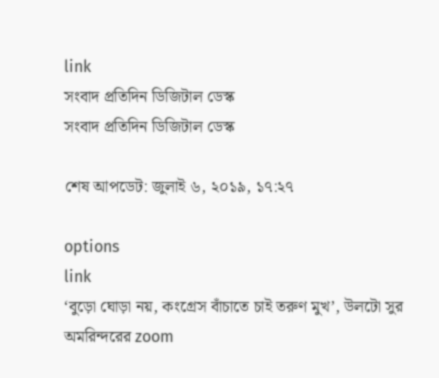link
সংবাদ প্রতিদিন ডিজিটাল ডেস্ক
সংবাদ প্রতিদিন ডিজিটাল ডেস্ক

শেষ আপডেট: জুলাই ৬, ২০১৯, ১৭:২৭

options
link
‘বুড়ো ঘোড়া নয়, কংগ্রেস বাঁচাতে চাই তরুণ মুখ’, উলটো সুর অমরিন্দরের zoom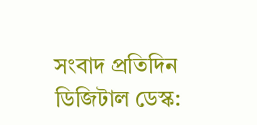সংবাদ প্রতিদিন ডিজিটাল ডেস্ক: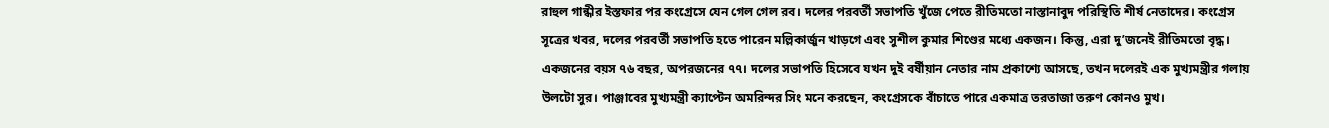রাহুল গান্ধীর ইস্তফার পর কংগ্রেসে যেন গেল গেল রব। দলের পরবর্তী সভাপতি খুঁজে পেতে রীতিমতো নাস্তানাবুদ পরিস্থিতি শীর্ষ নেতাদের। কংগ্রেস সূত্রের খবর, দলের পরবর্তী সভাপতি হতে পারেন মল্লিকার্জুন খাড়গে এবং সুশীল কুমার শিণ্ডের মধ্যে একজন। কিন্তু, এরা দু’জনেই রীতিমতো বৃদ্ধ। একজনের বয়স ৭৬ বছর, অপরজনের ৭৭। দলের সভাপতি হিসেবে যখন দুই বর্ষীয়ান নেতার নাম প্রকাশ্যে আসছে, তখন দলেরই এক মুখ্যমন্ত্রীর গলায় উলটো সুর। পাঞ্জাবের মুখ্যমন্ত্রী ক্যাপ্টেন অমরিন্দর সিং মনে করছেন, কংগ্রেসকে বাঁচাতে পারে একমাত্র তরতাজা তরুণ কোনও মুখ।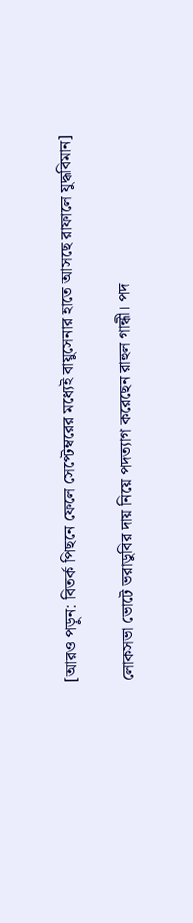[আরও পড়ুন: বিতর্ক পিছনে ফেলে সেপ্টেম্বরের মধ্যেই বায়ুসেনার হাতে আসছে রাফালে যুদ্ধবিমান]

লোকসভা ভোটে ভরাডুবির দায় নিয়ে পদত্যাগ করেছেন রাহুল গান্ধী। পদ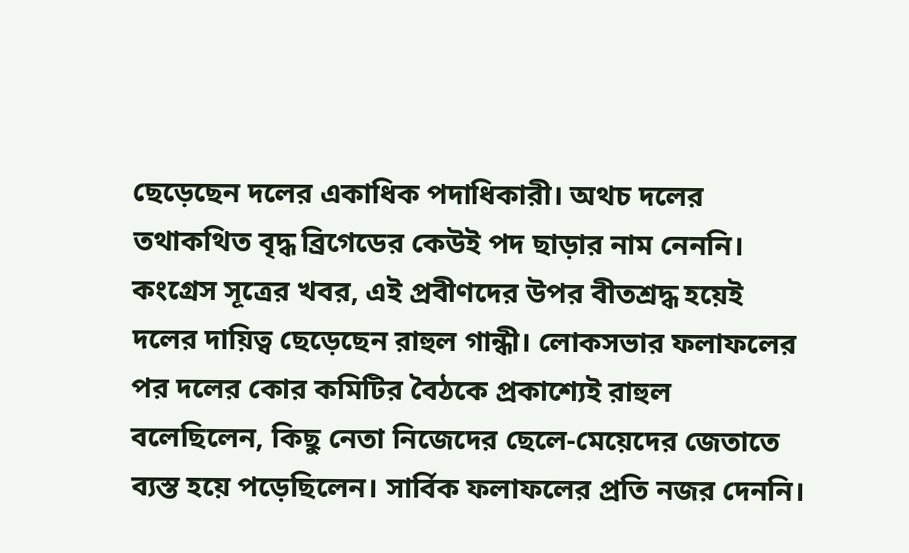ছেড়েছেন দলের একাধিক পদাধিকারী। অথচ দলের তথাকথিত বৃদ্ধ ব্রিগেডের কেউই পদ ছাড়ার নাম নেননি। কংগ্রেস সূত্রের খবর, এই প্রবীণদের উপর বীতশ্রদ্ধ হয়েই দলের দায়িত্ব ছেড়েছেন রাহুল গান্ধী। লোকসভার ফলাফলের পর দলের কোর কমিটির বৈঠকে প্রকাশ্যেই রাহুল বলেছিলেন, কিছু নেতা নিজেদের ছেলে-মেয়েদের জেতাতে ব্যস্ত হয়ে পড়েছিলেন। সার্বিক ফলাফলের প্রতি নজর দেননি।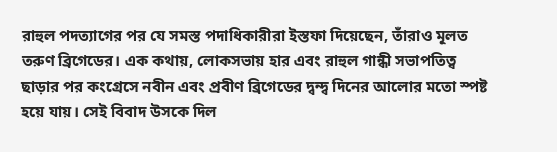রাহুল পদত্যাগের পর যে সমস্ত পদাধিকারীরা ইস্তফা দিয়েছেন, তাঁরাও মূলত তরুণ ব্রিগেডের। এক কথায়, লোকসভায় হার এবং রাহুল গান্ধী সভাপতিত্ব ছাড়ার পর কংগ্রেসে নবীন এবং প্রবীণ ব্রিগেডের দ্বন্দ্ব দিনের আলোর মতো স্পষ্ট হয়ে যায়। সেই বিবাদ উসকে দিল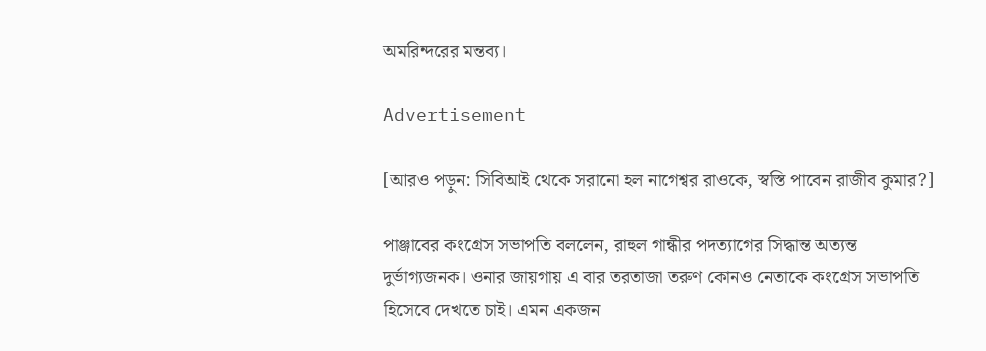অমরিন্দরের মন্তব্য।

Advertisement

[আরও পড়ুন: সিবিআই থেকে সরানো হল নাগেশ্বর রাওকে, স্বস্তি পাবেন রাজীব কুমার?]

পাঞ্জাবের কংগ্রেস সভাপতি বললেন, রাহুল গান্ধীর পদত্যাগের সিদ্ধান্ত অত্যন্ত দুর্ভাগ্যজনক। ওনার জায়গায় এ বার তরতাজা তরুণ কোনও নেতাকে কংগ্রেস সভাপতি হিসেবে দেখতে চাই। এমন একজন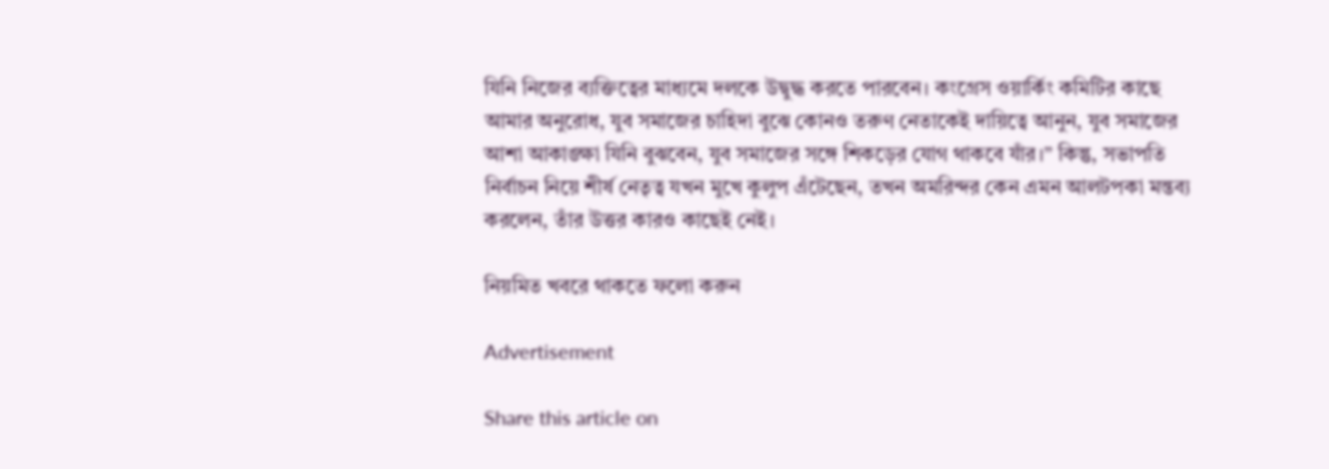যিনি নিজের ব্যক্তিত্বের মাধ্যমে দলকে উদ্বুদ্ধ করতে পারবেন। কংগ্রেস ওয়ার্কিং কমিটির কাছে আমার অনুরোধ, যুব সমাজের চাহিদা বুঝে কোনও তরুণ নেতাকেই দায়িত্বে আনুন, যুব সমাজের আশা আকাঙ্ক্ষা যিনি বুঝবেন, যুব সমাজের সঙ্গে শিকড়ের যোগ থাকবে যাঁর।” কিন্তু, সভাপতি নির্বাচন নিয়ে শীর্ষ নেতৃত্ব যখন মুখে কুলুপ এঁটেছেন, তখন অমরিন্দর কেন এমন আলটপকা মন্তব্য করলেন, তাঁর উত্তর কারও কাছেই নেই।

নিয়মিত খবরে থাকতে ফলো করুন

Advertisement

Share this article on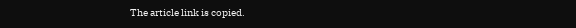The article link is copied.